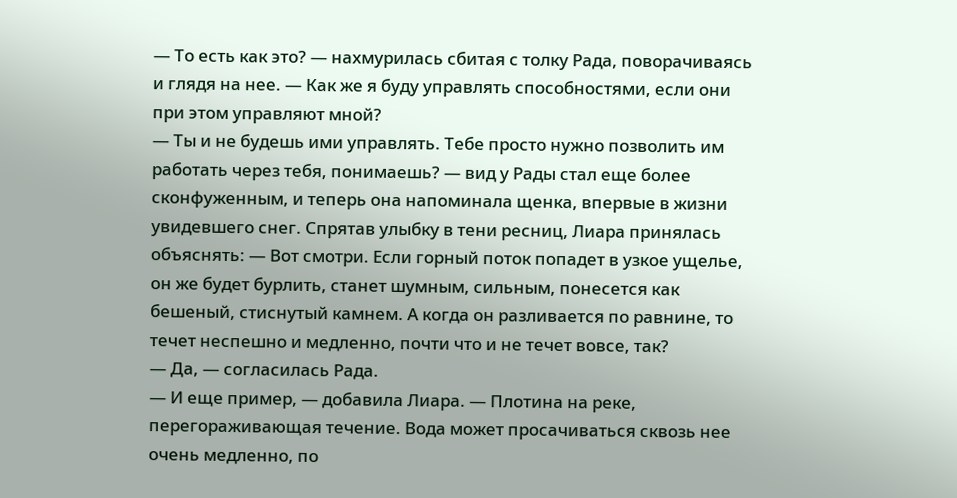— То есть как это? — нахмурилась сбитая с толку Рада, поворачиваясь и глядя на нее. — Как же я буду управлять способностями, если они при этом управляют мной?
— Ты и не будешь ими управлять. Тебе просто нужно позволить им работать через тебя, понимаешь? — вид у Рады стал еще более сконфуженным, и теперь она напоминала щенка, впервые в жизни увидевшего снег. Спрятав улыбку в тени ресниц, Лиара принялась объяснять: — Вот смотри. Если горный поток попадет в узкое ущелье, он же будет бурлить, станет шумным, сильным, понесется как бешеный, стиснутый камнем. А когда он разливается по равнине, то течет неспешно и медленно, почти что и не течет вовсе, так?
— Да, — согласилась Рада.
— И еще пример, — добавила Лиара. — Плотина на реке, перегораживающая течение. Вода может просачиваться сквозь нее очень медленно, по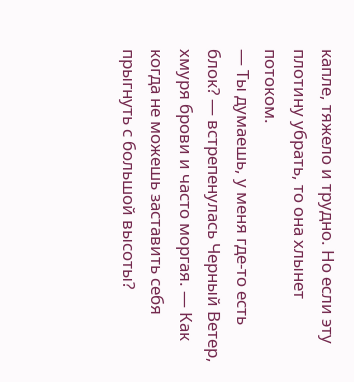капле, тяжело и трудно. Но если эту плотину убрать, то она хлынет потоком.
— Ты думаешь, у меня где-то есть блок? — встрепенулась Черный Ветер, хмуря брови и часто моргая. — Как когда не можешь заставить себя прыгнуть с большой высоты?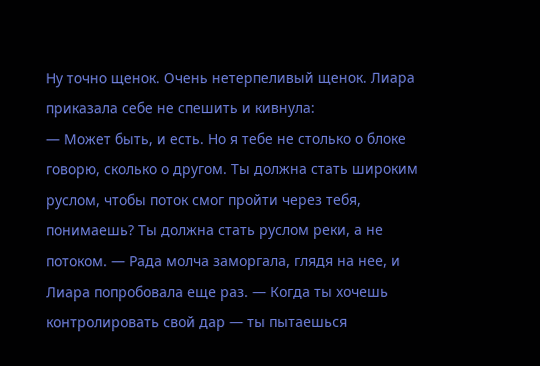Ну точно щенок. Очень нетерпеливый щенок. Лиара приказала себе не спешить и кивнула:
— Может быть, и есть. Но я тебе не столько о блоке говорю, сколько о другом. Ты должна стать широким руслом, чтобы поток смог пройти через тебя, понимаешь? Ты должна стать руслом реки, а не потоком. — Рада молча заморгала, глядя на нее, и Лиара попробовала еще раз. — Когда ты хочешь контролировать свой дар — ты пытаешься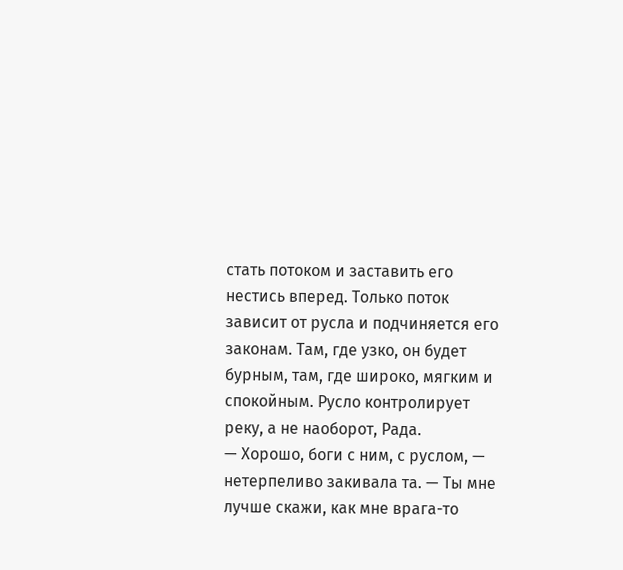стать потоком и заставить его нестись вперед. Только поток зависит от русла и подчиняется его законам. Там, где узко, он будет бурным, там, где широко, мягким и спокойным. Русло контролирует реку, а не наоборот, Рада.
— Хорошо, боги с ним, с руслом, — нетерпеливо закивала та. — Ты мне лучше скажи, как мне врага-то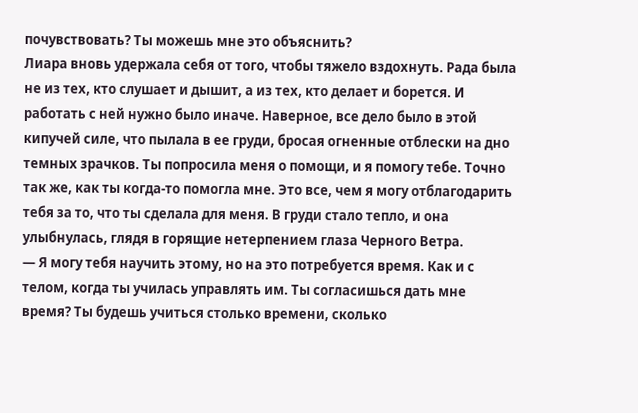почувствовать? Ты можешь мне это объяснить?
Лиара вновь удержала себя от того, чтобы тяжело вздохнуть. Рада была не из тех, кто слушает и дышит, а из тех, кто делает и борется. И работать с ней нужно было иначе. Наверное, все дело было в этой кипучей силе, что пылала в ее груди, бросая огненные отблески на дно темных зрачков. Ты попросила меня о помощи, и я помогу тебе. Точно так же, как ты когда-то помогла мне. Это все, чем я могу отблагодарить тебя за то, что ты сделала для меня. В груди стало тепло, и она улыбнулась, глядя в горящие нетерпением глаза Черного Ветра.
— Я могу тебя научить этому, но на это потребуется время. Как и с телом, когда ты училась управлять им. Ты согласишься дать мне время? Ты будешь учиться столько времени, сколько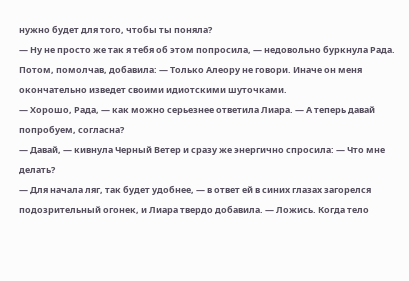нужно будет для того, чтобы ты поняла?
— Ну не просто же так я тебя об этом попросила, — недовольно буркнула Рада. Потом, помолчав, добавила: — Только Алеору не говори. Иначе он меня окончательно изведет своими идиотскими шуточками.
— Хорошо, Рада, — как можно серьезнее ответила Лиара. — А теперь давай попробуем, согласна?
— Давай, — кивнула Черный Ветер и сразу же энергично спросила: — Что мне делать?
— Для начала ляг, так будет удобнее, — в ответ ей в синих глазах загорелся подозрительный огонек, и Лиара твердо добавила. — Ложись. Когда тело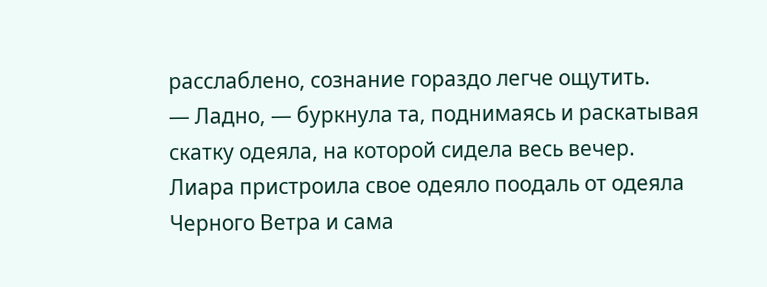расслаблено, сознание гораздо легче ощутить.
— Ладно, — буркнула та, поднимаясь и раскатывая скатку одеяла, на которой сидела весь вечер.
Лиара пристроила свое одеяло поодаль от одеяла Черного Ветра и сама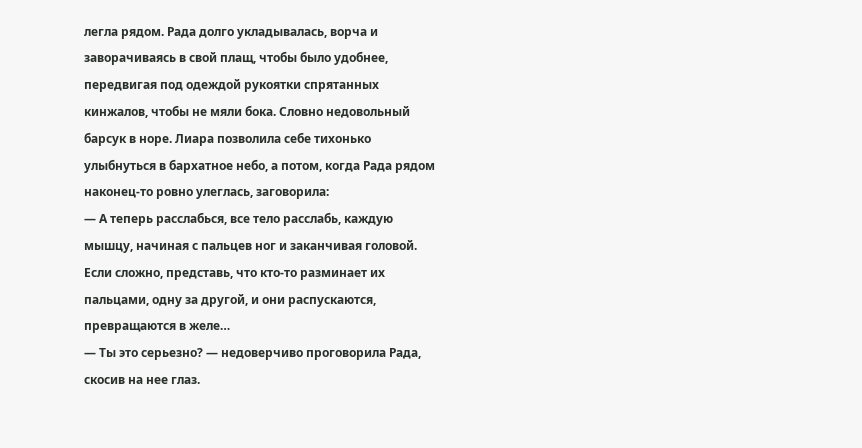легла рядом. Рада долго укладывалась, ворча и заворачиваясь в свой плащ, чтобы было удобнее, передвигая под одеждой рукоятки спрятанных кинжалов, чтобы не мяли бока. Словно недовольный барсук в норе. Лиара позволила себе тихонько улыбнуться в бархатное небо, а потом, когда Рада рядом наконец-то ровно улеглась, заговорила:
— А теперь расслабься, все тело расслабь, каждую мышцу, начиная с пальцев ног и заканчивая головой. Если сложно, представь, что кто-то разминает их пальцами, одну за другой, и они распускаются, превращаются в желе…
— Ты это серьезно? — недоверчиво проговорила Рада, скосив на нее глаз.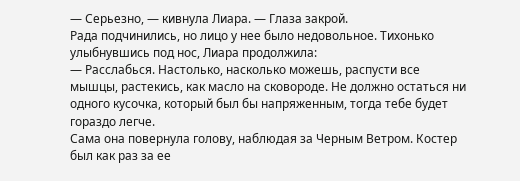— Серьезно, — кивнула Лиара. — Глаза закрой.
Рада подчинились, но лицо у нее было недовольное. Тихонько улыбнувшись под нос, Лиара продолжила:
— Расслабься. Настолько, насколько можешь, распусти все мышцы, растекись, как масло на сковороде. Не должно остаться ни одного кусочка, который был бы напряженным, тогда тебе будет гораздо легче.
Сама она повернула голову, наблюдая за Черным Ветром. Костер был как раз за ее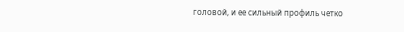головой, и ее сильный профиль четко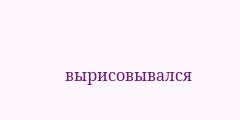вырисовывался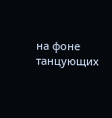на фоне танцующих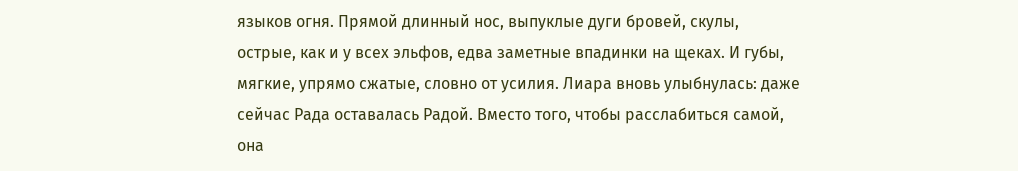языков огня. Прямой длинный нос, выпуклые дуги бровей, скулы, острые, как и у всех эльфов, едва заметные впадинки на щеках. И губы, мягкие, упрямо сжатые, словно от усилия. Лиара вновь улыбнулась: даже сейчас Рада оставалась Радой. Вместо того, чтобы расслабиться самой, она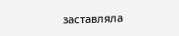заставляла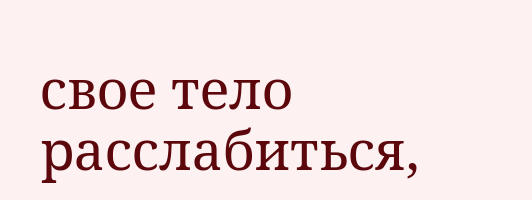свое тело расслабиться,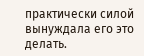практически силой вынуждала его это делать.